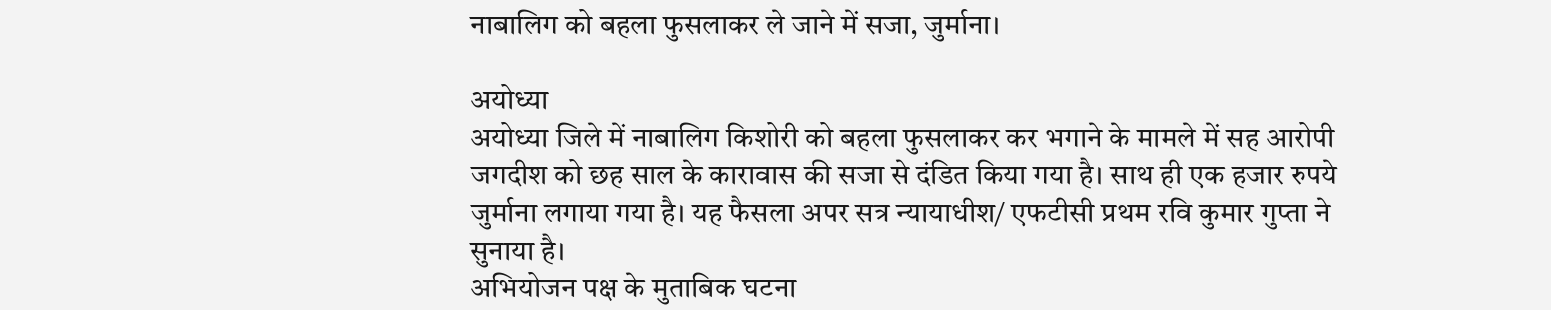नाबालिग को बहला फुसलाकर ले जाने में सजा, जुर्माना।

अयोध्या
अयोध्या जिले में नाबालिग किशोरी को बहला फुसलाकर कर भगाने के मामले में सह आरोपी जगदीश को छह साल के कारावास की सजा से दंडित किया गया है। साथ ही एक हजार रुपये जुर्माना लगाया गया है। यह फैसला अपर सत्र न्यायाधीश/ एफटीसी प्रथम रवि कुमार गुप्ता ने सुनाया है।
अभियोजन पक्ष के मुताबिक घटना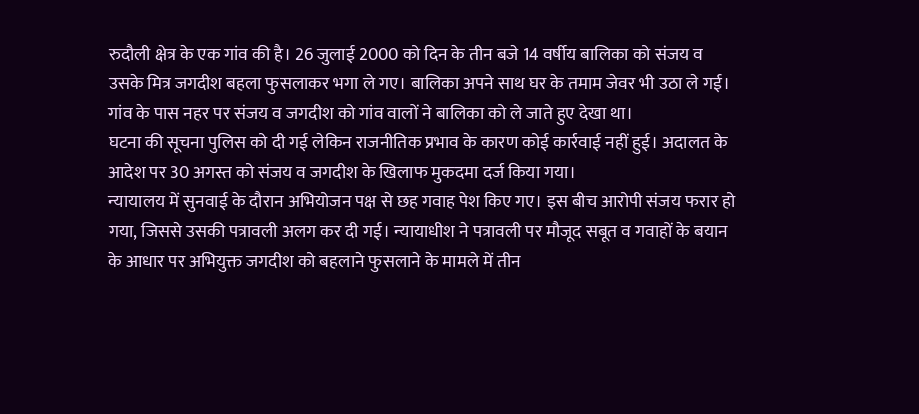रुदौली क्षेत्र के एक गांव की है। 26 जुलाई 2000 को दिन के तीन बजे 14 वर्षीय बालिका को संजय व उसके मित्र जगदीश बहला फुसलाकर भगा ले गए। बालिका अपने साथ घर के तमाम जेवर भी उठा ले गई। गांव के पास नहर पर संजय व जगदीश को गांव वालों ने बालिका को ले जाते हुए देखा था।
घटना की सूचना पुलिस को दी गई लेकिन राजनीतिक प्रभाव के कारण कोई कार्रवाई नहीं हुई। अदालत के आदेश पर 30 अगस्त को संजय व जगदीश के खिलाफ मुकदमा दर्ज किया गया।
न्यायालय में सुनवाई के दौरान अभियोजन पक्ष से छह गवाह पेश किए गए। इस बीच आरोपी संजय फरार हो गया, जिससे उसकी पत्रावली अलग कर दी गई। न्यायाधीश ने पत्रावली पर मौजूद सबूत व गवाहों के बयान के आधार पर अभियुक्त जगदीश को बहलाने फुसलाने के मामले में तीन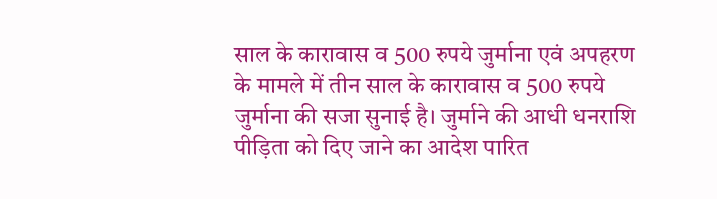साल के कारावास व 500 रुपये जुर्माना एवं अपहरण के मामले में तीन साल के कारावास व 500 रुपये जुर्माना की सजा सुनाई है। जुर्माने की आधी धनराशि पीड़िता को दिए जाने का आदेश पारित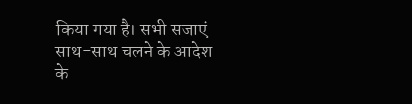किया गया है। सभी सजाएं साथ-साथ चलने के आदेश के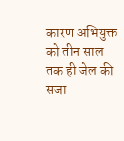कारण अभियुक्त को तीन साल तक ही जेल की सजा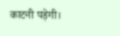काटनी पड़ेगी।